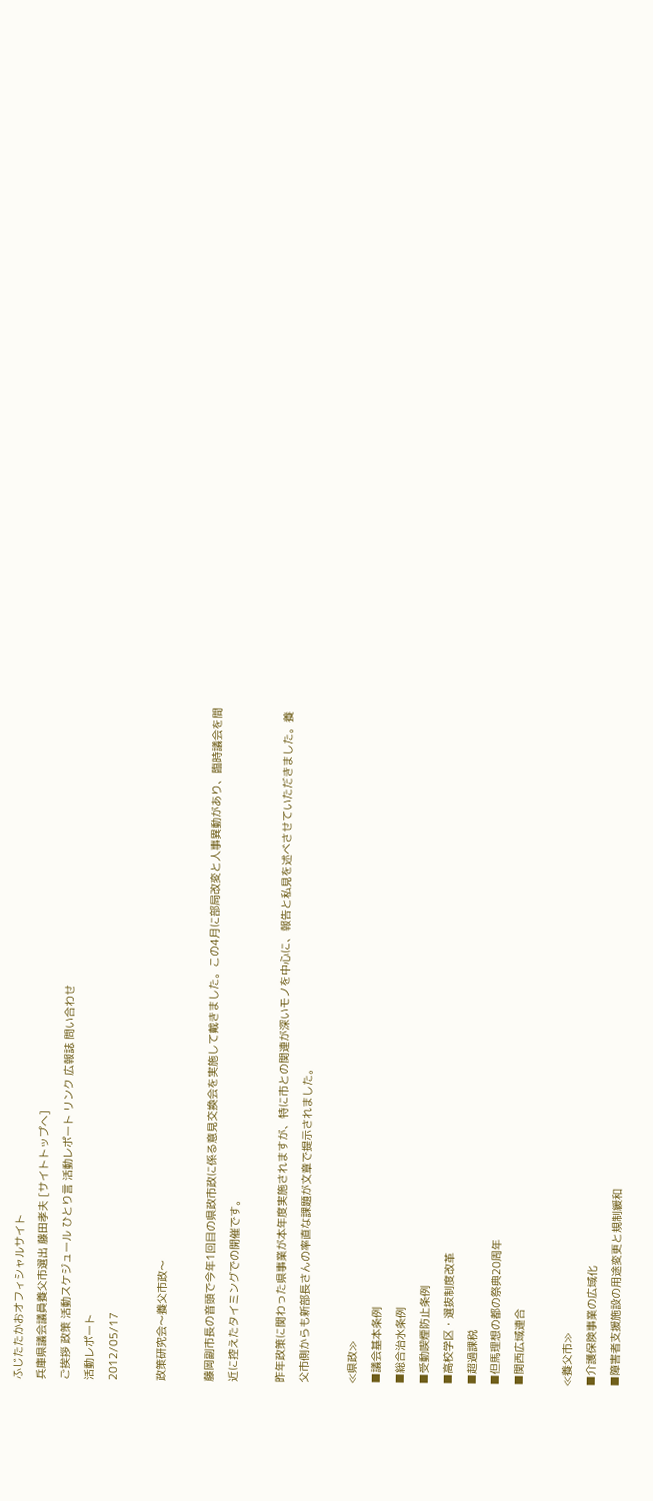ふじたたかおオフィシャルサイト
兵庫県議会議員養父市選出 藤田孝夫 [サイトトップへ]
ご挨拶 政策 活動スケジュール ひとり言 活動レポート リンク 広報誌 問い合わせ
活動レポート
2012/05/17

政策研究会〜養父市政〜

藤岡副市長の音頭で今年1回目の県政市政に係る意見交換会を実施して戴きました。この4月に部局改変と人事異動があり、臨時議会を間近に控えたタイミングでの開催です。

昨年政策に関わった県事業が本年度実施されますが、特に市との関連が深いモノを中心に、報告と私見を述べさせていただきました。養父市側からも新部長さんの率直な課題が文章で提示されました。

≪県政≫
■議会基本条例
■総合治水条例
■受動喫煙防止条例
■高校学区・選抜制度改革
■超過課税
■但馬理想の都の祭典20周年
■関西広域連合

≪養父市≫
■介護保険事業の広域化
■障害者支援施設の用途変更と規制緩和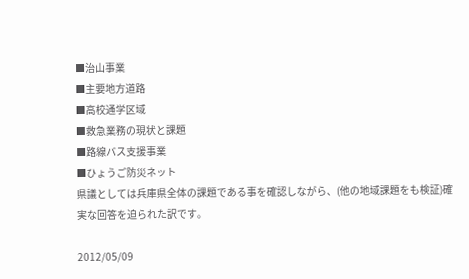■治山事業
■主要地方道路
■高校通学区域
■救急業務の現状と課題
■路線バス支援事業
■ひょうご防災ネット
県議としては兵庫県全体の課題である事を確認しながら、(他の地域課題をも検証)確実な回答を迫られた訳です。

2012/05/09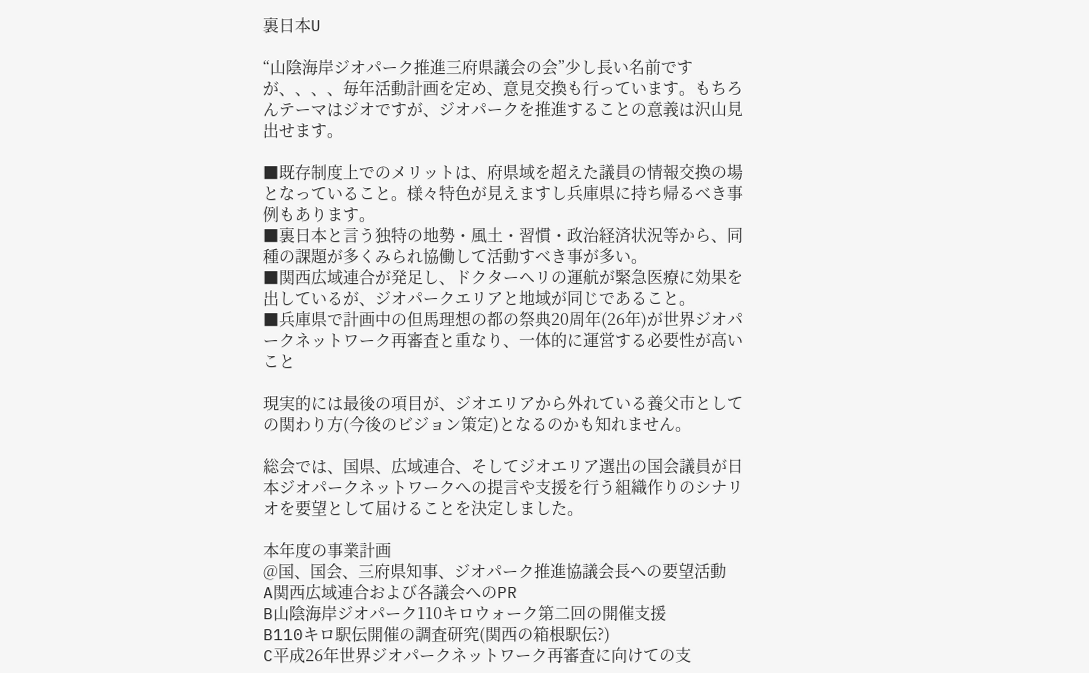裏日本U

“山陰海岸ジオパーク推進三府県議会の会”少し長い名前ですが、、、、毎年活動計画を定め、意見交換も行っています。もちろんテーマはジオですが、ジオパークを推進することの意義は沢山見出せます。

■既存制度上でのメリットは、府県域を超えた議員の情報交換の場となっていること。様々特色が見えますし兵庫県に持ち帰るべき事例もあります。
■裏日本と言う独特の地勢・風土・習慣・政治経済状況等から、同種の課題が多くみられ協働して活動すべき事が多い。
■関西広域連合が発足し、ドクターヘリの運航が緊急医療に効果を出しているが、ジオパークエリアと地域が同じであること。
■兵庫県で計画中の但馬理想の都の祭典20周年(26年)が世界ジオパークネットワーク再審査と重なり、一体的に運営する必要性が高いこと

現実的には最後の項目が、ジオエリアから外れている養父市としての関わり方(今後のビジョン策定)となるのかも知れません。

総会では、国県、広域連合、そしてジオエリア選出の国会議員が日本ジオパークネットワークへの提言や支援を行う組織作りのシナリオを要望として届けることを決定しました。

本年度の事業計画
@国、国会、三府県知事、ジオパーク推進協議会長への要望活動
A関西広域連合および各議会へのPR
B山陰海岸ジオパーク110キロウォーク第二回の開催支援
B110キロ駅伝開催の調査研究(関西の箱根駅伝?)
C平成26年世界ジオパークネットワーク再審査に向けての支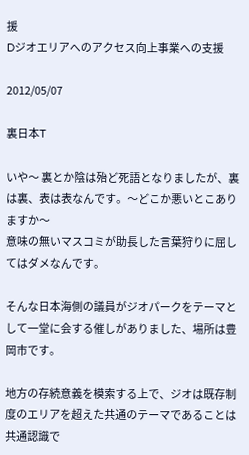援
Dジオエリアへのアクセス向上事業への支援

2012/05/07

裏日本T

いや〜 裏とか陰は殆ど死語となりましたが、裏は裏、表は表なんです。〜どこか悪いとこありますか〜
意味の無いマスコミが助長した言葉狩りに屈してはダメなんです。

そんな日本海側の議員がジオパークをテーマとして一堂に会する催しがありました、場所は豊岡市です。

地方の存続意義を模索する上で、ジオは既存制度のエリアを超えた共通のテーマであることは共通認識で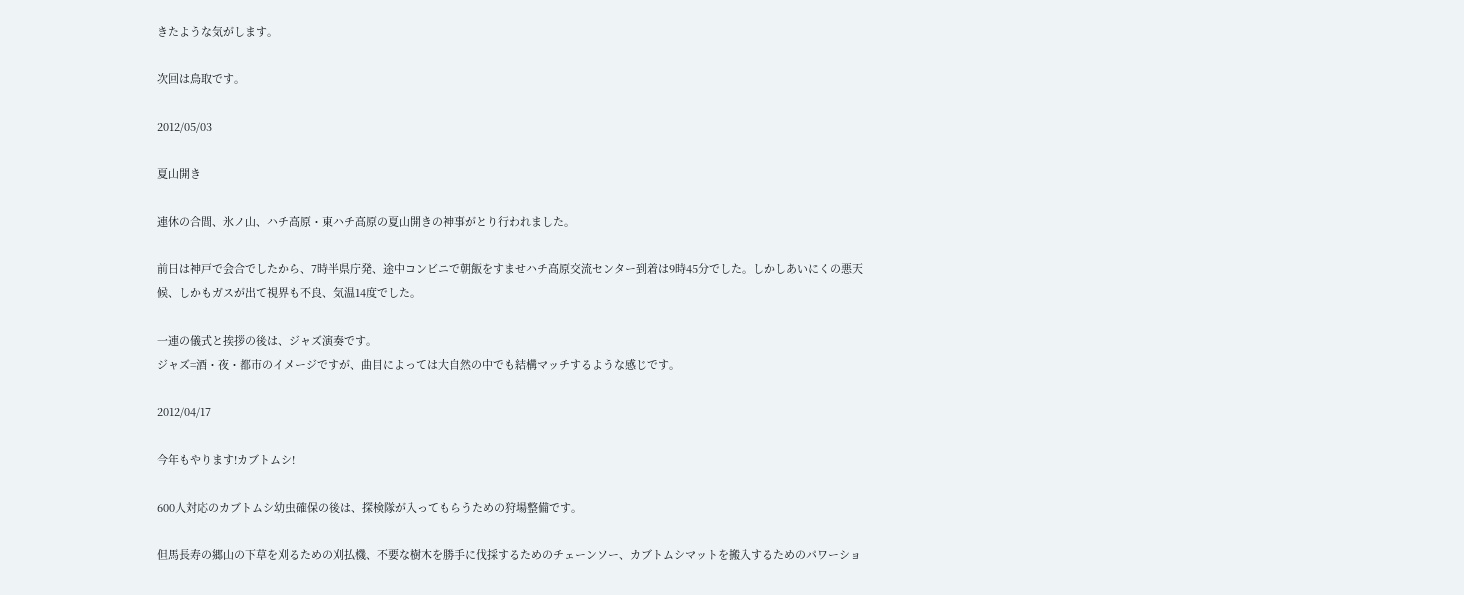きたような気がします。

次回は鳥取です。

2012/05/03

夏山開き

連休の合間、氷ノ山、ハチ高原・東ハチ高原の夏山開きの神事がとり行われました。

前日は神戸で会合でしたから、7時半県庁発、途中コンビニで朝飯をすませハチ高原交流センター到着は9時45分でした。しかしあいにくの悪天候、しかもガスが出て視界も不良、気温14度でした。

一連の儀式と挨拶の後は、ジャズ演奏です。
ジャズ=酒・夜・都市のイメージですが、曲目によっては大自然の中でも結構マッチするような感じです。

2012/04/17

今年もやります!カブトムシ!

600人対応のカブトムシ幼虫確保の後は、探検隊が入ってもらうための狩場整備です。

但馬長寿の郷山の下草を刈るための刈払機、不要な樹木を勝手に伐採するためのチェーンソー、カブトムシマットを搬入するためのパワーショ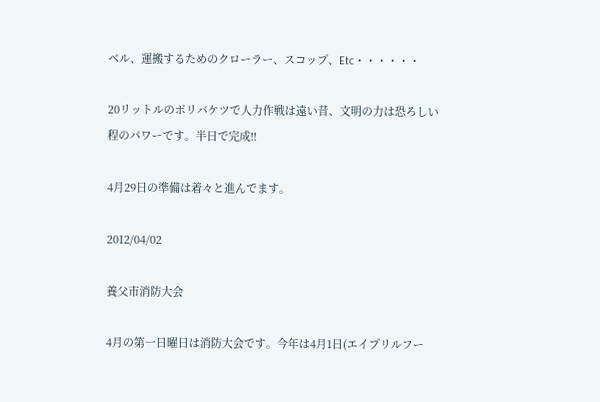ベル、運搬するためのクローラー、スコップ、Etc・・・・・・

20リットルのポリバケツで人力作戦は遠い昔、文明の力は恐ろしい程のパワーです。半日で完成!!

4月29日の準備は着々と進んでます。

2012/04/02

養父市消防大会

4月の第一日曜日は消防大会です。今年は4月1日(エイプリルフー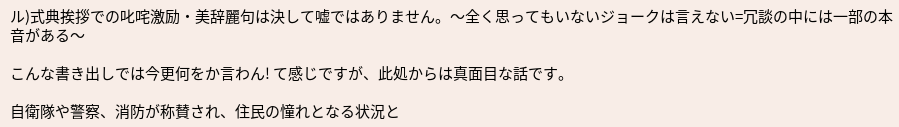ル)式典挨拶での叱咤激励・美辞麗句は決して嘘ではありません。〜全く思ってもいないジョークは言えない=冗談の中には一部の本音がある〜

こんな書き出しでは今更何をか言わん! て感じですが、此処からは真面目な話です。

自衛隊や警察、消防が称賛され、住民の憧れとなる状況と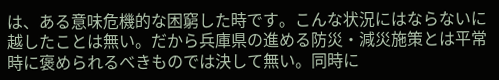は、ある意味危機的な困窮した時です。こんな状況にはならないに越したことは無い。だから兵庫県の進める防災・減災施策とは平常時に褒められるべきものでは決して無い。同時に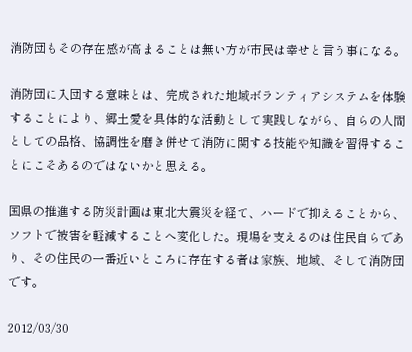消防団もその存在感が高まることは無い方が市民は幸せと言う事になる。

消防団に入団する意味とは、完成された地域ボランティアシステムを体験することにより、郷土愛を具体的な活動として実践しながら、自らの人間としての品格、協調性を磨き併せて消防に関する技能や知識を習得することにこそあるのではないかと思える。

国県の推進する防災計画は東北大震災を経て、ハードで抑えることから、ソフトで被害を軽減することへ変化した。現場を支えるのは住民自らであり、その住民の一番近いところに存在する者は家族、地域、そして消防団です。

2012/03/30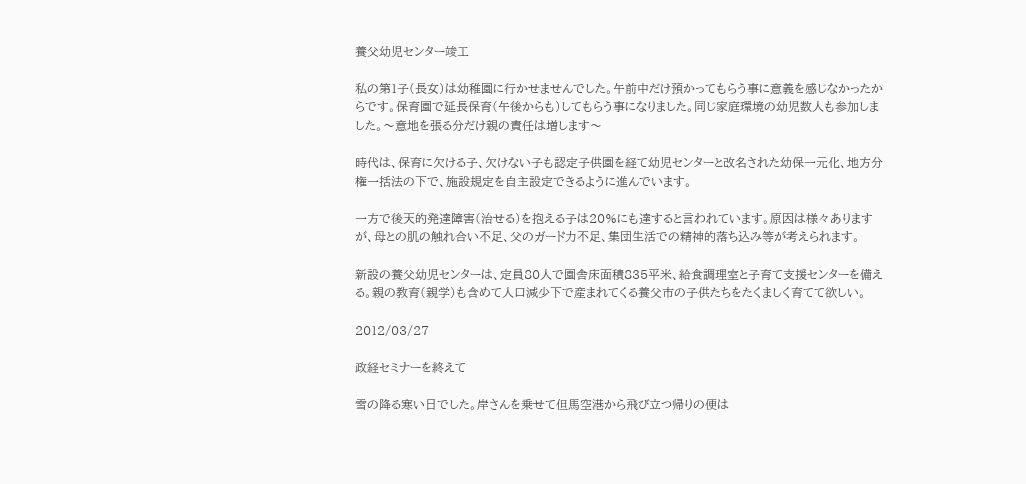養父幼児センター竣工

私の第1子(長女)は幼稚園に行かせませんでした。午前中だけ預かってもらう事に意義を感じなかったからです。保育園で延長保育(午後からも)してもらう事になりました。同じ家庭環境の幼児数人も参加しました。〜意地を張る分だけ親の責任は増します〜

時代は、保育に欠ける子、欠けない子も認定子供園を経て幼児センターと改名された幼保一元化、地方分権一括法の下で、施設規定を自主設定できるように進んでいます。

一方で後天的発達障害(治せる)を抱える子は20%にも達すると言われています。原因は様々ありますが、母との肌の触れ合い不足、父のガード力不足、集団生活での精神的落ち込み等が考えられます。

新設の養父幼児センターは、定員80人で園舎床面積835平米、給食調理室と子育て支援センターを備える。親の教育(親学)も含めて人口減少下で産まれてくる養父市の子供たちをたくましく育てて欲しい。

2012/03/27

政経セミナーを終えて

雪の降る寒い日でした。岸さんを乗せて但馬空港から飛び立つ帰りの便は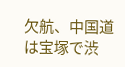欠航、中国道は宝塚で渋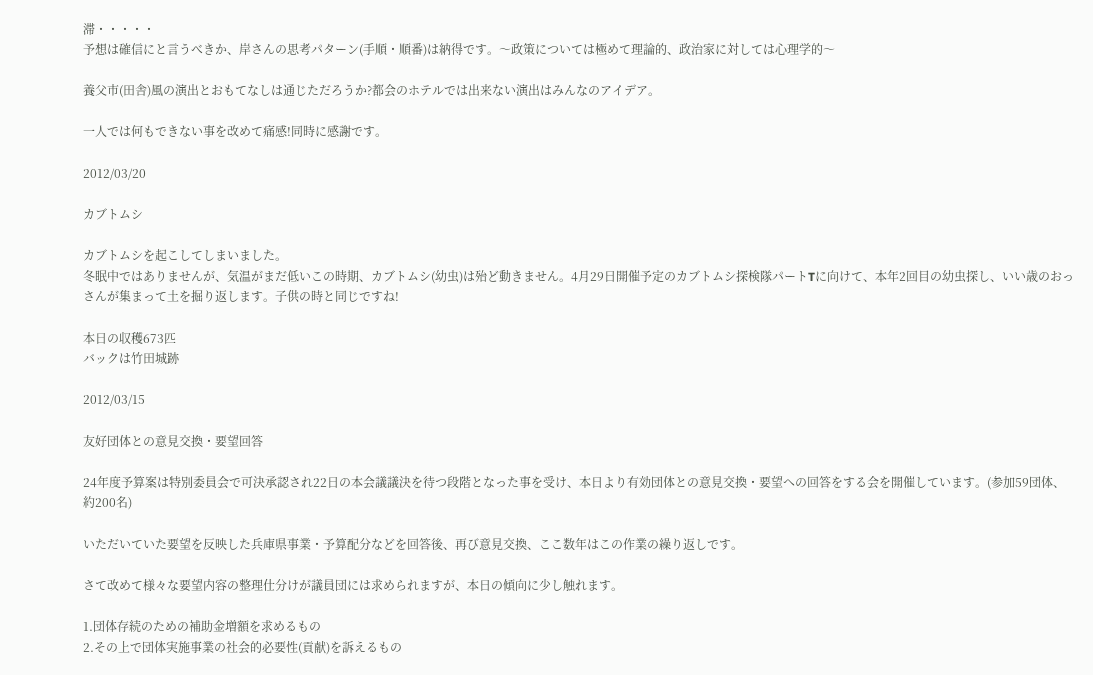滞・・・・・
予想は確信にと言うべきか、岸さんの思考パターン(手順・順番)は納得です。〜政策については極めて理論的、政治家に対しては心理学的〜

養父市(田舎)風の演出とおもてなしは通じただろうか?都会のホテルでは出来ない演出はみんなのアイデア。

一人では何もできない事を改めて痛感!同時に感謝です。

2012/03/20

カブトムシ

カブトムシを起こしてしまいました。
冬眠中ではありませんが、気温がまだ低いこの時期、カブトムシ(幼虫)は殆ど動きません。4月29日開催予定のカブトムシ探検隊パートTに向けて、本年2回目の幼虫探し、いい歳のおっさんが集まって土を掘り返します。子供の時と同じですね!

本日の収穫673匹
バックは竹田城跡

2012/03/15

友好団体との意見交換・要望回答

24年度予算案は特別委員会で可決承認され22日の本会議議決を待つ段階となった事を受け、本日より有効団体との意見交換・要望への回答をする会を開催しています。(参加59団体、約200名)

いただいていた要望を反映した兵庫県事業・予算配分などを回答後、再び意見交換、ここ数年はこの作業の繰り返しです。

さて改めて様々な要望内容の整理仕分けが議員団には求められますが、本日の傾向に少し触れます。

1.団体存続のための補助金増額を求めるもの
2.その上で団体実施事業の社会的必要性(貢献)を訴えるもの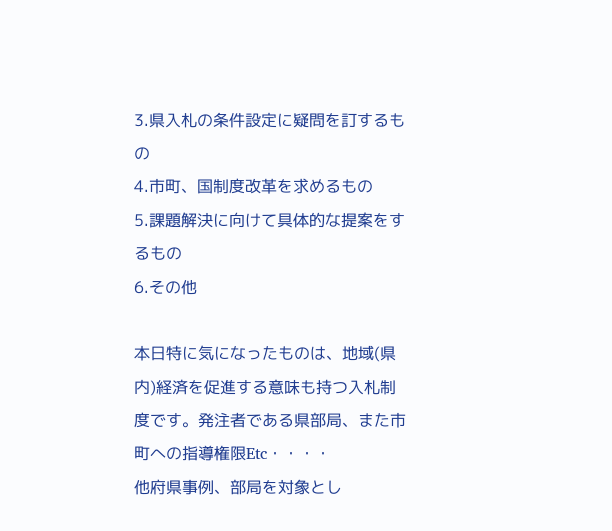3.県入札の条件設定に疑問を訂するもの
4.市町、国制度改革を求めるもの
5.課題解決に向けて具体的な提案をするもの
6.その他

本日特に気になったものは、地域(県内)経済を促進する意味も持つ入札制度です。発注者である県部局、また市町への指導権限Etc・・・・
他府県事例、部局を対象とし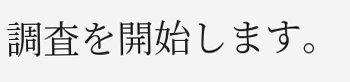調査を開始します。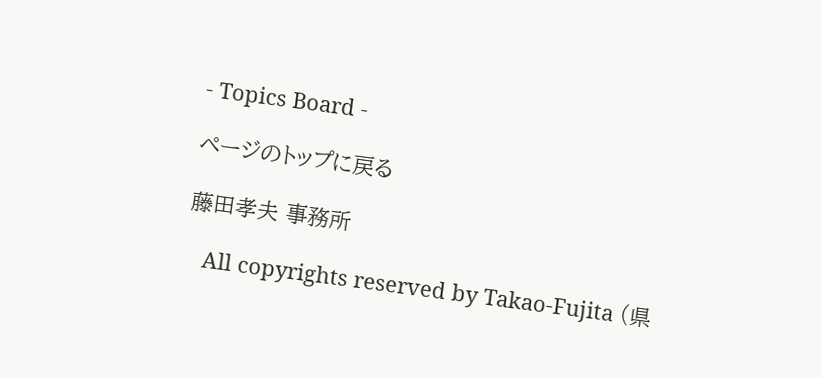- Topics Board -

ページのトップに戻る

藤田孝夫 事務所

   All copyrights reserved by Takao-Fujita (県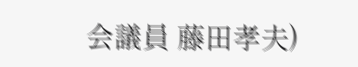会議員 藤田孝夫)